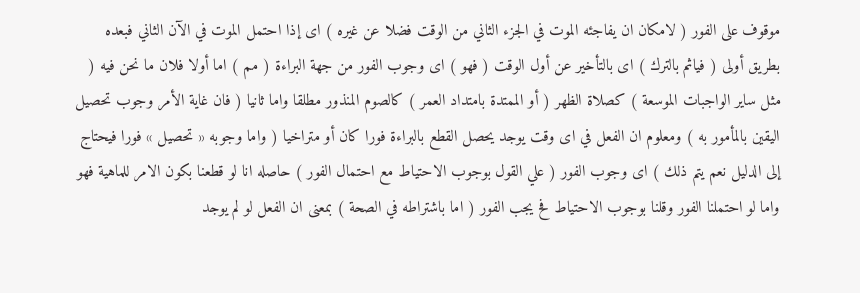موقوف على الفور ( لامكان ان يفاجئه الموت في الجزء الثاني من الوقت فضلا عن غيره ) اى إذا احتمل الموت في الآن الثاني فبعده بطريق أولى ( فياثم بالترك ) اى بالتأخير عن أول الوقت ( فهو ) اى وجوب الفور من جهة البراءة ( مم ) اما أولا فلان ما نحن فيه ( مثل ساير الواجبات الموسعة ) كصلاة الظهر ( أو الممتدة بامتداد العمر ) كالصوم المنذور مطلقا واما ثانيا ( فان غاية الأمر وجوب تحصيل اليقين بالمأمور به ) ومعلوم ان الفعل في اى وقت يوجد يحصل القطع بالبراءة فورا كان أو متراخيا ( واما وجوبه « تحصيل » فورا فيحتاج إلى الدليل نعم يتم ذلك ) اى وجوب الفور ( علي القول بوجوب الاحتياط مع احتمال الفور ) حاصله انا لو قطعنا بكون الامر للماهية فهو واما لو احتملنا الفور وقلنا بوجوب الاحتياط فح يجب الفور ( اما باشتراطه في الصحة ) بمعنى ان الفعل لو لم يوجد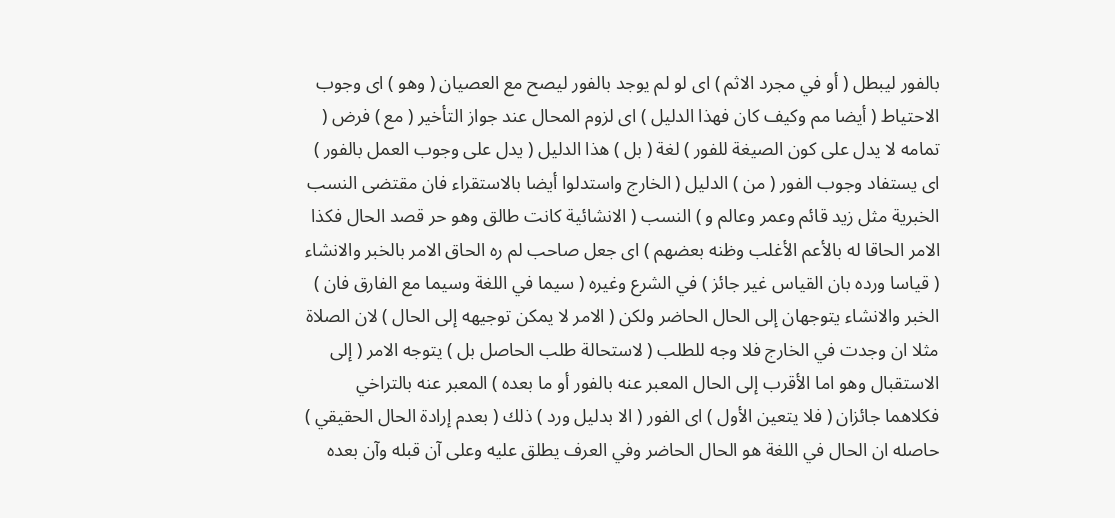بالفور ليبطل ( أو في مجرد الاثم ) اى لو لم يوجد بالفور ليصح مع العصيان ( وهو ) اى وجوب الاحتياط ( أيضا مم وكيف كان فهذا الدليل ) اى لزوم المحال عند جواز التأخير ( مع ) فرض ( تمامه لا يدل على كون الصيغة للفور ) لغة ( بل ) هذا الدليل ( يدل على وجوب العمل بالفور ) اى يستفاد وجوب الفور ( من ) الدليل ( الخارج واستدلوا أيضا بالاستقراء فان مقتضى النسب الخبرية مثل زيد قائم وعمر وعالم و ) النسب ( الانشائية كانت طالق وهو حر قصد الحال فكذا الامر الحاقا له بالأعم الأغلب وظنه بعضهم ) اى جعل صاحب لم ره الحاق الامر بالخبر والانشاء ( قياسا ورده بان القياس غير جائز ) في الشرع وغيره ( سيما في اللغة وسيما مع الفارق فان ) الخبر والانشاء يتوجهان إلى الحال الحاضر ولكن ( الامر لا يمكن توجيهه إلى الحال ) لان الصلاة مثلا ان وجدت في الخارج فلا وجه للطلب ( لاستحالة طلب الحاصل بل ) يتوجه الامر ( إلى الاستقبال وهو اما الأقرب إلى الحال المعبر عنه بالفور أو ما بعده ) المعبر عنه بالتراخي فكلاهما جائزان ( فلا يتعين الأول ) اى الفور ( الا بدليل ورد ) ذلك ( بعدم إرادة الحال الحقيقي ) حاصله ان الحال في اللغة هو الحال الحاضر وفي العرف يطلق عليه وعلى آن قبله وآن بعده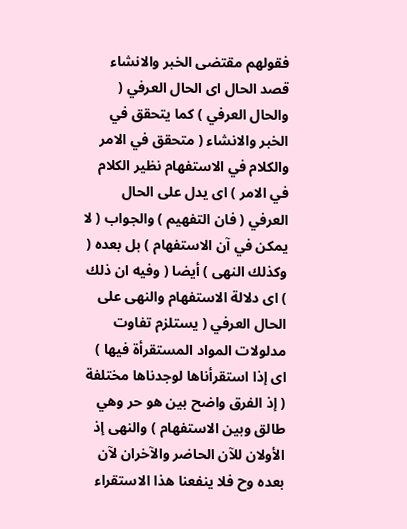فقولهم مقتضى الخبر والانشاء قصد الحال اى الحال العرفي ( والحال العرفي ) كما يتحقق في الخبر والانشاء ( متحقق في الامر والكلام في الاستفهام نظير الكلام في الامر ) اى يدل على الحال العرفي ( فان التفهيم ) والجواب ( لا يمكن في آن الاستفهام ) بل بعده ( وكذلك النهى ) أيضا ( وفيه ان ذلك ) اى دلالة الاستفهام والنهى على الحال العرفي ( يستلزم تفاوت مدلولات المواد المستقرأة فيها ) اى إذا استقرأناها لوجدناها مختلفة ( إذ الفرق واضح بين هو حر وهي طالق وبين الاستفهام ) والنهى إذ الأولان للآن الحاضر والآخران لآن بعده وح فلا ينفعنا هذا الاستقراء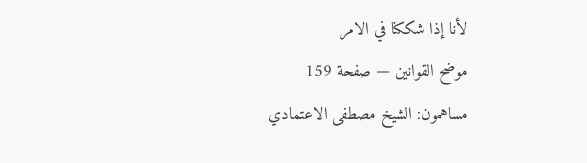لأنا إذا شككنا في الامر
موضح القوانين — صفحة 159
مساهمون: الشيخ مصطفى الاعتمادي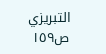التبريزي
ص١٥٩